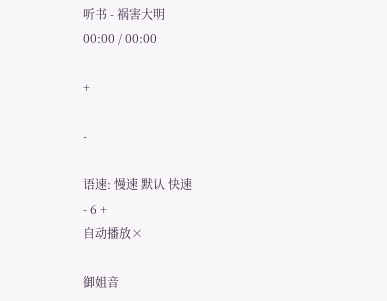听书 - 祸害大明
00:00 / 00:00

+

-

语速: 慢速 默认 快速
- 6 +
自动播放×

御姐音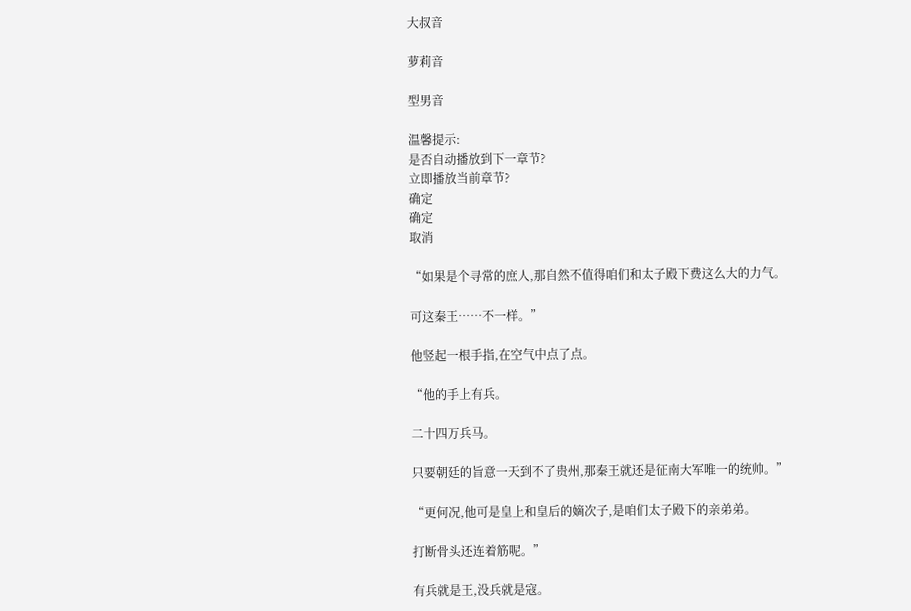大叔音

萝莉音

型男音

温馨提示:
是否自动播放到下一章节?
立即播放当前章节?
确定
确定
取消

“如果是个寻常的庶人,那自然不值得咱们和太子殿下费这么大的力气。

可这秦王……不一样。”

他竖起一根手指,在空气中点了点。

“他的手上有兵。

二十四万兵马。

只要朝廷的旨意一天到不了贵州,那秦王就还是征南大军唯一的统帅。”

“更何况,他可是皇上和皇后的嫡次子,是咱们太子殿下的亲弟弟。

打断骨头还连着筋呢。”

有兵就是王,没兵就是寇。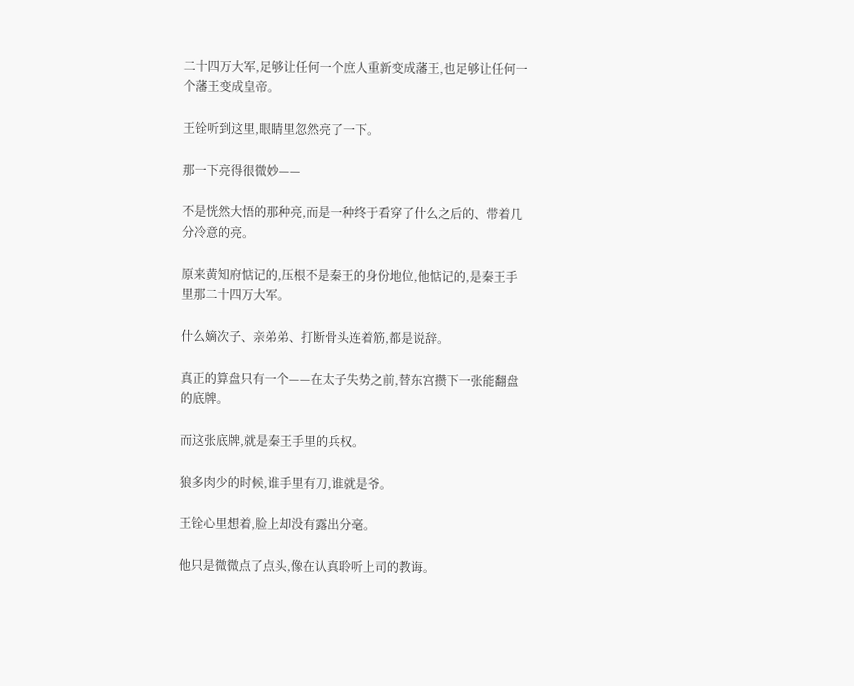二十四万大军,足够让任何一个庶人重新变成藩王,也足够让任何一个藩王变成皇帝。

王铨听到这里,眼睛里忽然亮了一下。

那一下亮得很微妙——

不是恍然大悟的那种亮,而是一种终于看穿了什么之后的、带着几分冷意的亮。

原来黄知府惦记的,压根不是秦王的身份地位,他惦记的,是秦王手里那二十四万大军。

什么嫡次子、亲弟弟、打断骨头连着筋,都是说辞。

真正的算盘只有一个——在太子失势之前,替东宫攒下一张能翻盘的底牌。

而这张底牌,就是秦王手里的兵权。

狼多肉少的时候,谁手里有刀,谁就是爷。

王铨心里想着,脸上却没有露出分毫。

他只是微微点了点头,像在认真聆听上司的教诲。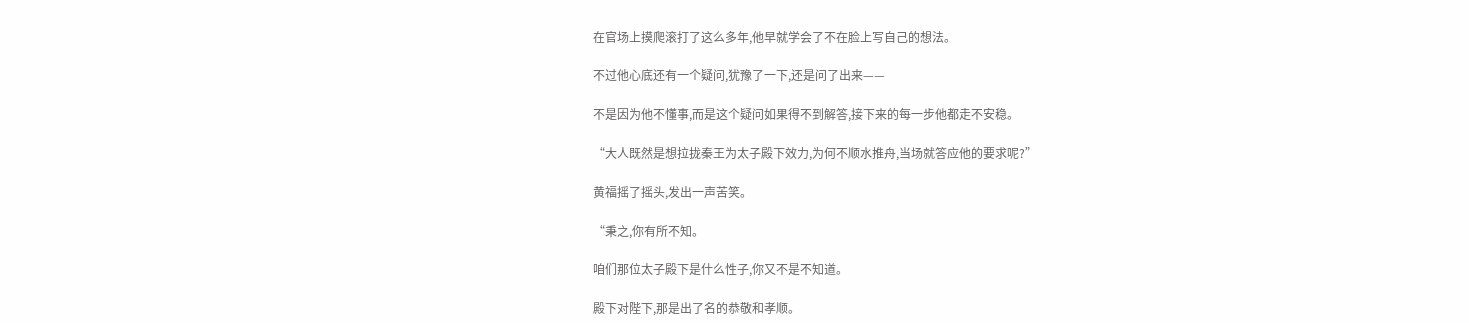在官场上摸爬滚打了这么多年,他早就学会了不在脸上写自己的想法。

不过他心底还有一个疑问,犹豫了一下,还是问了出来——

不是因为他不懂事,而是这个疑问如果得不到解答,接下来的每一步他都走不安稳。

“大人既然是想拉拢秦王为太子殿下效力,为何不顺水推舟,当场就答应他的要求呢?”

黄福摇了摇头,发出一声苦笑。

“秉之,你有所不知。

咱们那位太子殿下是什么性子,你又不是不知道。

殿下对陛下,那是出了名的恭敬和孝顺。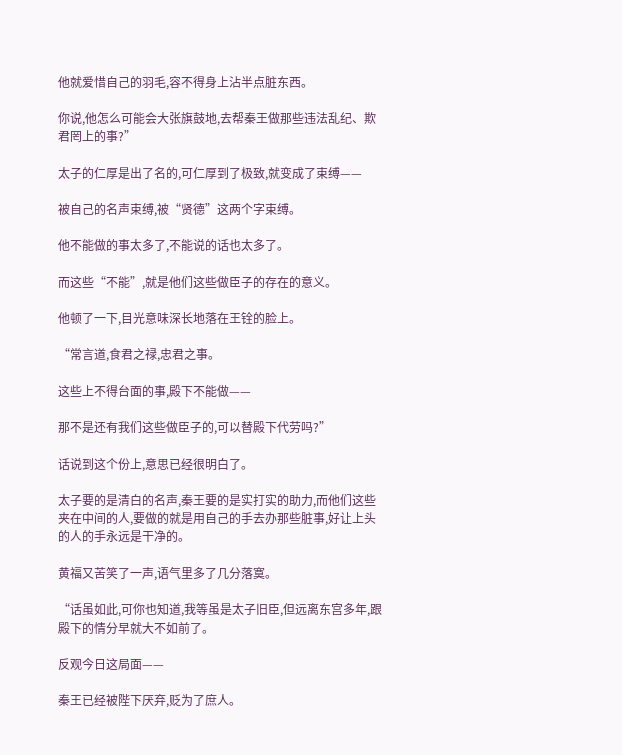他就爱惜自己的羽毛,容不得身上沾半点脏东西。

你说,他怎么可能会大张旗鼓地,去帮秦王做那些违法乱纪、欺君罔上的事?”

太子的仁厚是出了名的,可仁厚到了极致,就变成了束缚——

被自己的名声束缚,被“贤德”这两个字束缚。

他不能做的事太多了,不能说的话也太多了。

而这些“不能”,就是他们这些做臣子的存在的意义。

他顿了一下,目光意味深长地落在王铨的脸上。

“常言道,食君之禄,忠君之事。

这些上不得台面的事,殿下不能做——

那不是还有我们这些做臣子的,可以替殿下代劳吗?”

话说到这个份上,意思已经很明白了。

太子要的是清白的名声,秦王要的是实打实的助力,而他们这些夹在中间的人,要做的就是用自己的手去办那些脏事,好让上头的人的手永远是干净的。

黄福又苦笑了一声,语气里多了几分落寞。

“话虽如此,可你也知道,我等虽是太子旧臣,但远离东宫多年,跟殿下的情分早就大不如前了。

反观今日这局面——

秦王已经被陛下厌弃,贬为了庶人。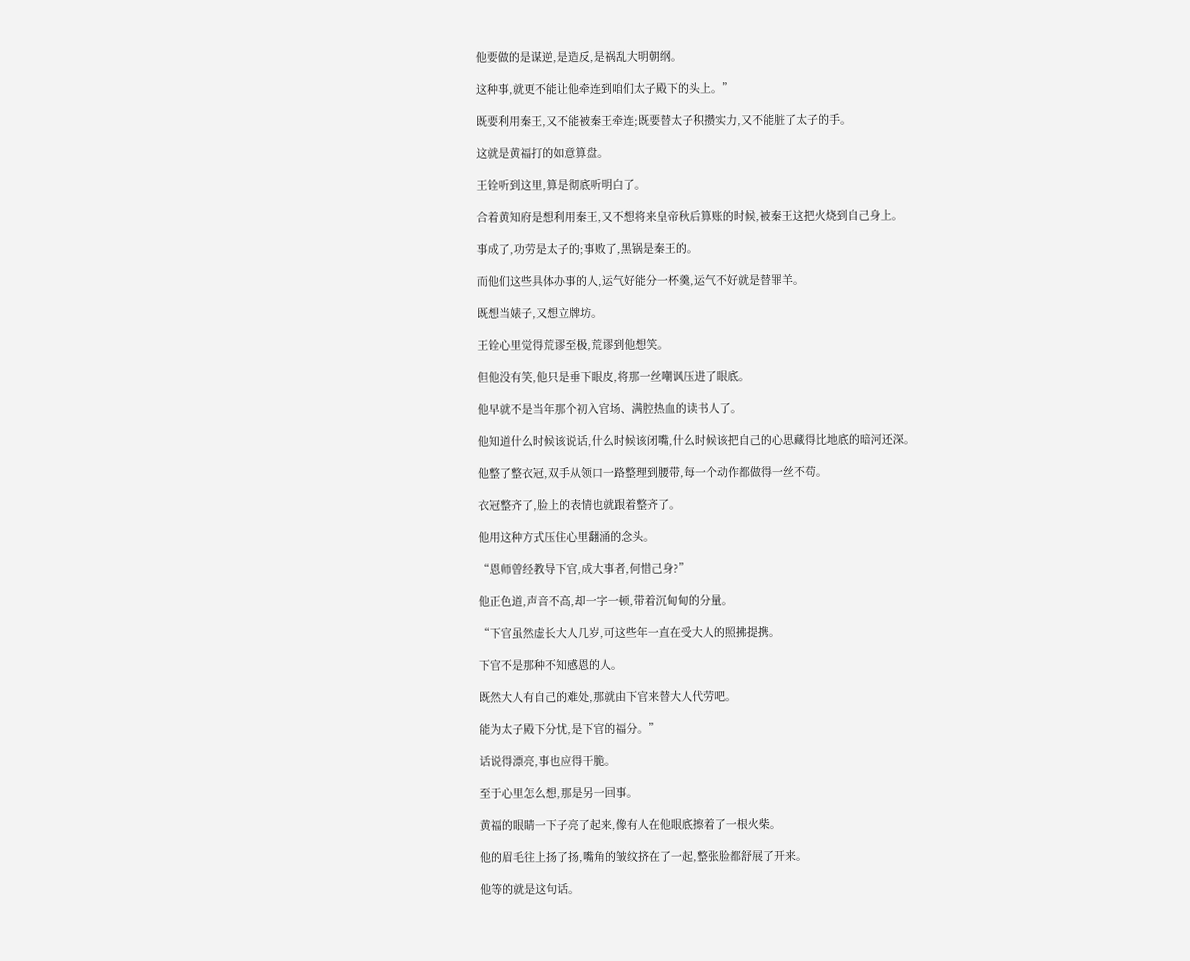他要做的是谋逆,是造反,是祸乱大明朝纲。

这种事,就更不能让他牵连到咱们太子殿下的头上。”

既要利用秦王,又不能被秦王牵连;既要替太子积攒实力,又不能脏了太子的手。

这就是黄福打的如意算盘。

王铨听到这里,算是彻底听明白了。

合着黄知府是想利用秦王,又不想将来皇帝秋后算账的时候,被秦王这把火烧到自己身上。

事成了,功劳是太子的;事败了,黑锅是秦王的。

而他们这些具体办事的人,运气好能分一杯羹,运气不好就是替罪羊。

既想当婊子,又想立牌坊。

王铨心里觉得荒谬至极,荒谬到他想笑。

但他没有笑,他只是垂下眼皮,将那一丝嘲讽压进了眼底。

他早就不是当年那个初入官场、满腔热血的读书人了。

他知道什么时候该说话,什么时候该闭嘴,什么时候该把自己的心思藏得比地底的暗河还深。

他整了整衣冠,双手从领口一路整理到腰带,每一个动作都做得一丝不苟。

衣冠整齐了,脸上的表情也就跟着整齐了。

他用这种方式压住心里翻涌的念头。

“恩师曾经教导下官,成大事者,何惜己身?”

他正色道,声音不高,却一字一顿,带着沉甸甸的分量。

“下官虽然虚长大人几岁,可这些年一直在受大人的照拂提携。

下官不是那种不知感恩的人。

既然大人有自己的难处,那就由下官来替大人代劳吧。

能为太子殿下分忧,是下官的福分。”

话说得漂亮,事也应得干脆。

至于心里怎么想,那是另一回事。

黄福的眼睛一下子亮了起来,像有人在他眼底擦着了一根火柴。

他的眉毛往上扬了扬,嘴角的皱纹挤在了一起,整张脸都舒展了开来。

他等的就是这句话。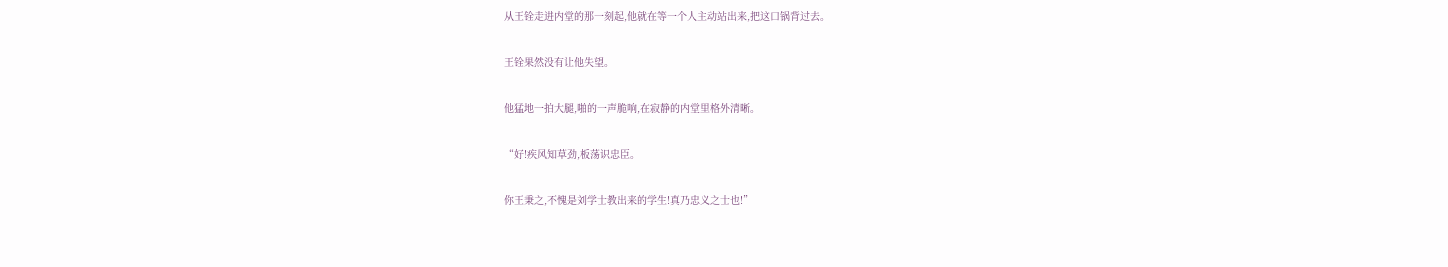从王铨走进内堂的那一刻起,他就在等一个人主动站出来,把这口锅背过去。

王铨果然没有让他失望。

他猛地一拍大腿,啪的一声脆响,在寂静的内堂里格外清晰。

“好!疾风知草劲,板荡识忠臣。

你王秉之,不愧是刘学士教出来的学生!真乃忠义之士也!”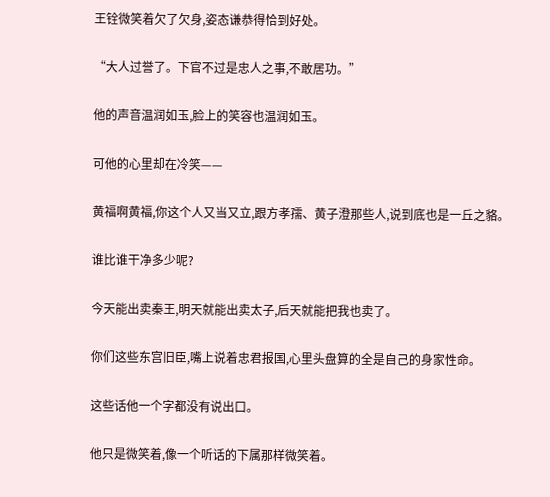王铨微笑着欠了欠身,姿态谦恭得恰到好处。

“大人过誉了。下官不过是忠人之事,不敢居功。”

他的声音温润如玉,脸上的笑容也温润如玉。

可他的心里却在冷笑——

黄福啊黄福,你这个人又当又立,跟方孝孺、黄子澄那些人,说到底也是一丘之貉。

谁比谁干净多少呢?

今天能出卖秦王,明天就能出卖太子,后天就能把我也卖了。

你们这些东宫旧臣,嘴上说着忠君报国,心里头盘算的全是自己的身家性命。

这些话他一个字都没有说出口。

他只是微笑着,像一个听话的下属那样微笑着。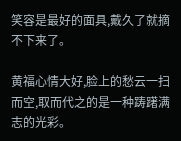笑容是最好的面具,戴久了就摘不下来了。

黄福心情大好,脸上的愁云一扫而空,取而代之的是一种踌躇满志的光彩。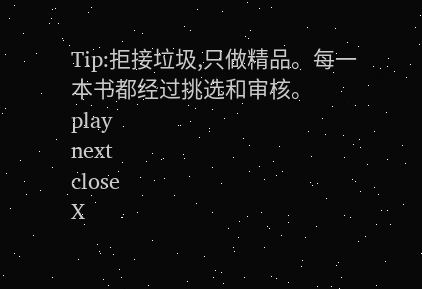Tip:拒接垃圾,只做精品。每一本书都经过挑选和审核。
play
next
close
X